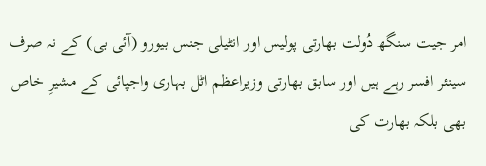امر جیت سنگھ دُولت بھارتی پولیس اور انٹیلی جنس بیورو (آئی بی) کے نہ صرف سینئر افسر رہے ہیں اور سابق بھارتی وزیراعظم اٹل بہاری واجپائی کے مشیرِ خاص بھی بلکہ بھارت کی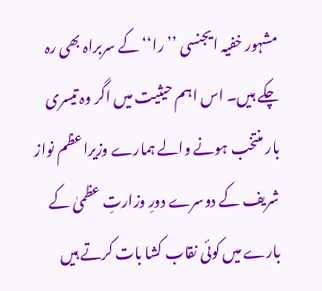مشہور خفیہ ایجنسی ’’را‘‘ کے سربراہ بھی رہ چکے ہیں۔ اس اہم حیثیت میں اگر وہ تیسری بار منتخب ہونے والے ہمارے وزیراعظم نواز شریف کے دوسرے دورِ وزارتِ عظمیٰ کے بارے میں کوئی نقاب کشا بات کرتے ہیں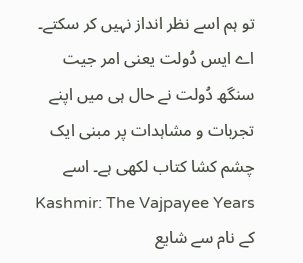تو ہم اسے نظر انداز نہیں کر سکتے۔
اے ایس دُولت یعنی امر جیت سنگھ دُولت نے حال ہی میں اپنے تجربات و مشاہدات پر مبنی ایک چشم کشا کتاب لکھی ہے۔ اسے Kashmir: The Vajpayee Years کے نام سے شایع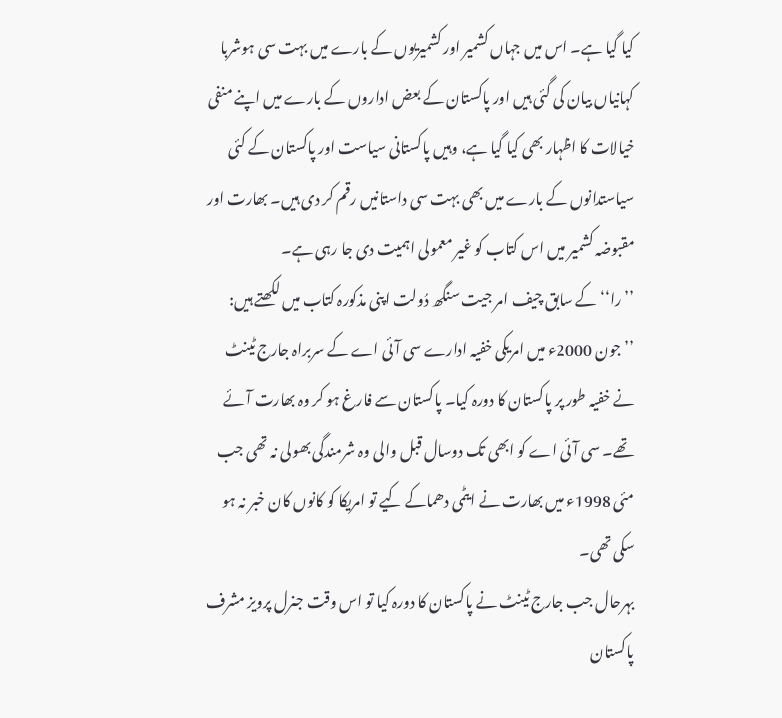کیا گیا ہے۔ اس میں جہاں کشمیر اور کشمیریوں کے بارے میں بہت سی ہوشربا کہانیاں بیان کی گئی ہیں اور پاکستان کے بعض اداروں کے بارے میں اپنے منفی خیالات کا اظہار بھی کیا گیا ہے، وہیں پاکستانی سیاست اور پاکستان کے کئی سیاستدانوں کے بارے میں بھی بہت سی داستانیں رقم کر دی ہیں۔ بھارت اور مقبوضہ کشمیر میں اس کتاب کو غیر معمولی اہمیت دی جا رہی ہے۔
’’را‘‘ کے سابق چیف امر جیت سنگھ دُولت اپنی مذکورہ کتاب میں لکھتے ہیں: ’’جون 2000ء میں امریکی خفیہ ادارے سی آئی اے کے سربراہ جارج ٹینٹ نے خفیہ طور پر پاکستان کا دورہ کیا۔ پاکستان سے فارغ ہو کر وہ بھارت آئے تھے۔ سی آئی اے کو ابھی تک دوسال قبل والی وہ شرمندگی بھولی نہ تھی جب مئی 1998ء میں بھارت نے ایٹمی دھماکے کیے تو امریکا کو کانوں کان خبر نہ ہو سکی تھی۔
بہرحال جب جارج ٹینٹ نے پاکستان کا دورہ کیا تو اس وقت جنرل پرویز مشرف پاکستان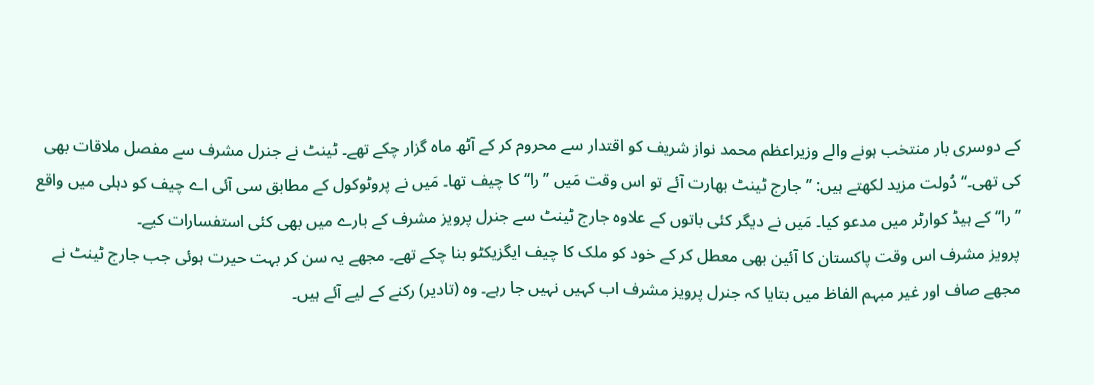کے دوسری بار منتخب ہونے والے وزیراعظم محمد نواز شریف کو اقتدار سے محروم کر کے آٹھ ماہ گزار چکے تھے۔ ٹینٹ نے جنرل مشرف سے مفصل ملاقات بھی کی تھی۔‘‘ دُولت مزید لکھتے ہیں: ’’جارج ٹینٹ بھارت آئے تو اس وقت مَیں ’’را‘‘ کا چیف تھا۔ مَیں نے پروٹوکول کے مطابق سی آئی اے چیف کو دہلی میں واقع ’’را‘‘ کے ہیڈ کوارٹر میں مدعو کیا۔ مَیں نے دیگر کئی باتوں کے علاوہ جارج ٹینٹ سے جنرل پرویز مشرف کے بارے میں بھی کئی استفسارات کیے۔
پرویز مشرف اس وقت پاکستان کا آئین بھی معطل کر کے خود کو ملک کا چیف ایگزیکٹو بنا چکے تھے۔ مجھے یہ سن کر بہت حیرت ہوئی جب جارج ٹینٹ نے مجھے صاف اور غیر مبہم الفاظ میں بتایا کہ جنرل پرویز مشرف اب کہیں نہیں جا رہے۔ وہ (تادیر) رکنے کے لیے آئے ہیں۔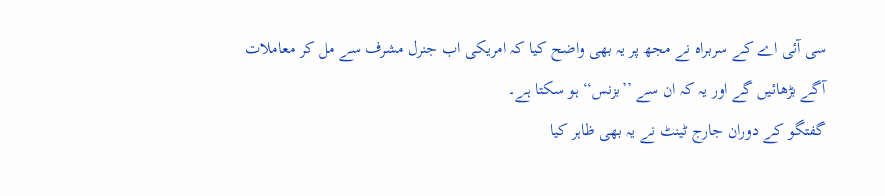سی آئی اے کے سربراہ نے مجھ پر یہ بھی واضح کیا کہ امریکی اب جنرل مشرف سے مل کر معاملات آگے بڑھائیں گے اور یہ کہ ان سے ’’بزنس‘‘ ہو سکتا ہے۔
گفتگو کے دوران جارج ٹینٹ نے یہ بھی ظاہر کیا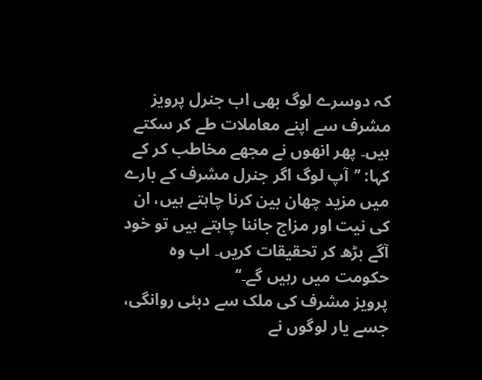کہ دوسرے لوگ بھی اب جنرل پرویز مشرف سے اپنے معاملات طے کر سکتے ہیں۔ پھر انھوں نے مجھے مخاطب کر کے کہا: ’’آپ لوگ اگر جنرل مشرف کے بارے میں مزید چھان بین کرنا چاہتے ہیں، ان کی نیت اور مزاج جاننا چاہتے ہیں تو خود آگے بڑھ کر تحقیقات کریں۔ اب وہ حکومت میں رہیں گے۔‘‘
پرویز مشرف کی ملک سے دبئی روانگی، جسے یار لوگوں نے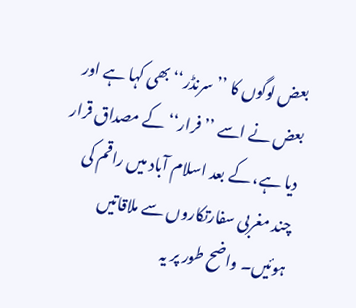بعض لوگوں کا ’’سرنڈر‘‘ بھی کہا ہے اور بعض نے اسے ’’فرار‘‘ کے مصداق قرار دیا ہے، کے بعد اسلام آباد میں راقم کی چند مغربی سفارتکاروں سے ملاقاتیں ہوئیں۔ واضح طور پر یہ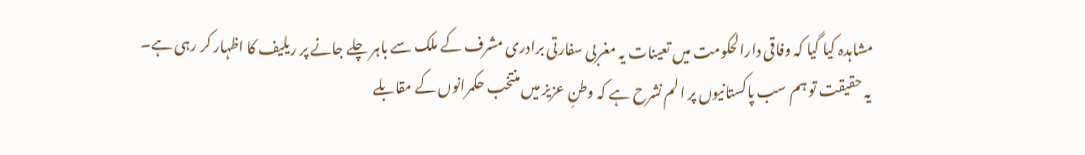مشاہدہ کیا گیا کہ وفاقی دارالحکومت میں تعینات یہ مغربی سفارتی برادری مشرف کے ملک سے باہر چلے جانے پر ریلیف کا اظہار کر رہی ہے۔
یہ حقیقت تو ہم سب پاکستانیوں پر الم نشرح ہے کہ وطنِ عزیز میں منتخب حکمرانوں کے مقابلے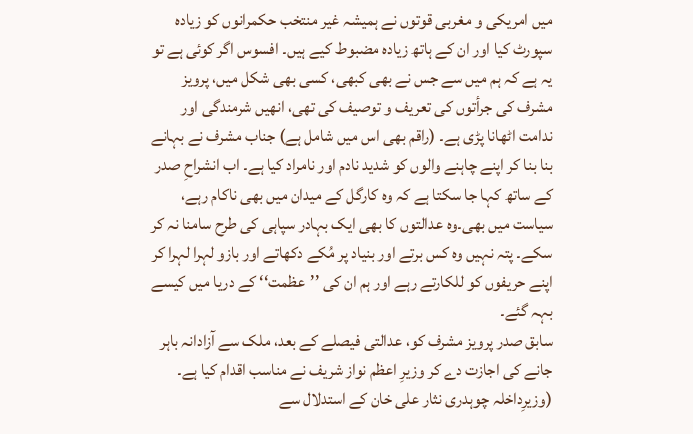میں امریکی و مغربی قوتوں نے ہمیشہ غیر منتخب حکمرانوں کو زیادہ سپورٹ کیا اور ان کے ہاتھ زیادہ مضبوط کیے ہیں۔ افسوس اگر کوئی ہے تو یہ ہے کہ ہم میں سے جس نے بھی کبھی، کسی بھی شکل میں، پرویز مشرف کی جرأتوں کی تعریف و توصیف کی تھی، انھیں شرمندگی اور ندامت اٹھانا پڑی ہے۔ (راقم بھی اس میں شامل ہے) جناب مشرف نے بہانے بنا بنا کر اپنے چاہنے والوں کو شدید نادم اور نامراد کیا ہے۔ اب انشراحِ صدر کے ساتھ کہا جا سکتا ہے کہ وہ کارگل کے میدان میں بھی ناکام رہے، سیاست میں بھی۔وہ عدالتوں کا بھی ایک بہادر سپاہی کی طرح سامنا نہ کر سکے۔ پتہ نہیں وہ کس برتے اور بنیاد پر مُکے دکھاتے اور بازو لہرا لہرا کر اپنے حریفوں کو للکارتے رہے اور ہم ان کی ’’عظمت‘‘ کے دریا میں کیسے بہہ گئے۔
سابق صدر پرویز مشرف کو، عدالتی فیصلے کے بعد، ملک سے آزادانہ باہر جانے کی اجازت دے کر وزیرِ اعظم نواز شریف نے مناسب اقدام کیا ہے۔ (وزیرِداخلہ چوہدری نثار علی خان کے استدلال سے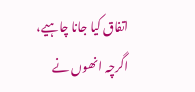اتفاق کیا جانا چاہیے، اگرچہ انھوں نے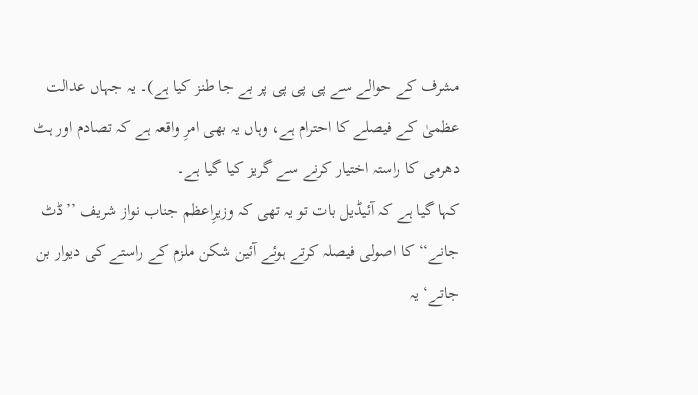مشرف کے حوالے سے پی پی پی پر بے جا طنز کیا ہے)۔ یہ جہاں عدالت عظمیٰ کے فیصلے کا احترام ہے، وہاں یہ بھی امرِ واقعہ ہے کہ تصادم اور ہٹ دھرمی کا راستہ اختیار کرنے سے گریز کیا گیا ہے۔
کہا گیا ہے کہ آئیڈیل بات تو یہ تھی کہ وزیرِاعظم جناب نواز شریف ’’ڈٹ جانے‘‘ کا اصولی فیصلہ کرتے ہوئے آئین شکن ملزم کے راستے کی دیوار بن جاتے‘ یہ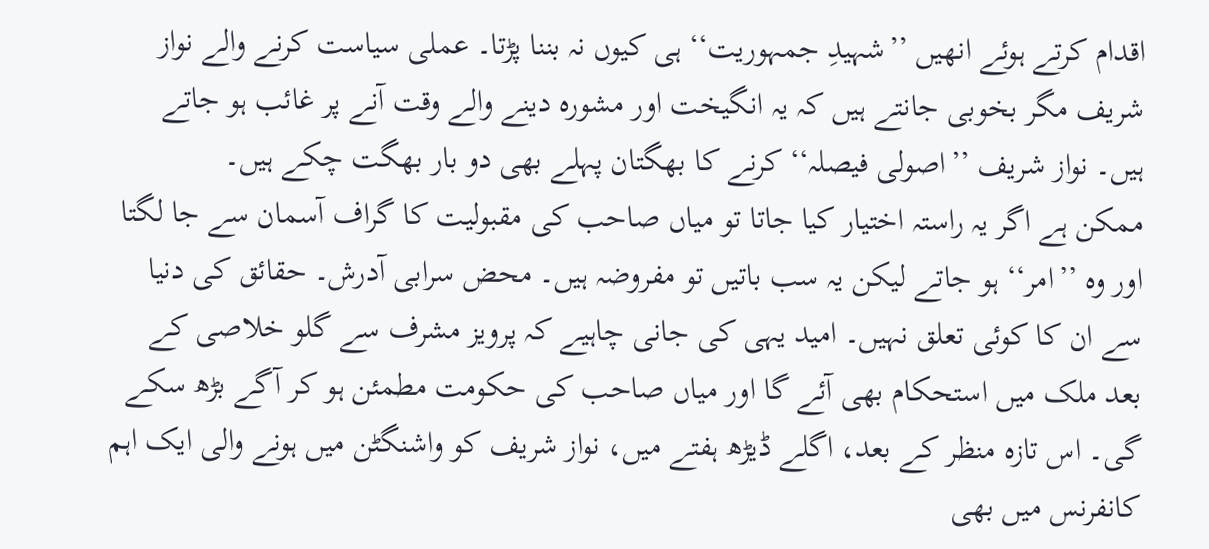اقدام کرتے ہوئے انھیں ’’شہیدِ جمہوریت‘‘ ہی کیوں نہ بننا پڑتا۔ عملی سیاست کرنے والے نواز شریف مگر بخوبی جانتے ہیں کہ یہ انگیخت اور مشورہ دینے والے وقت آنے پر غائب ہو جاتے ہیں۔ نواز شریف ’’اصولی فیصلہ‘‘ کرنے کا بھگتان پہلے بھی دو بار بھگت چکے ہیں۔
ممکن ہے اگر یہ راستہ اختیار کیا جاتا تو میاں صاحب کی مقبولیت کا گراف آسمان سے جا لگتا اور وہ ’’امر‘‘ ہو جاتے لیکن یہ سب باتیں تو مفروضہ ہیں۔ محض سرابی آدرش۔ حقائق کی دنیا سے ان کا کوئی تعلق نہیں۔ امید یہی کی جانی چاہیے کہ پرویز مشرف سے گلو خلاصی کے بعد ملک میں استحکام بھی آئے گا اور میاں صاحب کی حکومت مطمئن ہو کر آگے بڑھ سکے گی۔ اس تازہ منظر کے بعد، اگلے ڈیڑھ ہفتے میں، نواز شریف کو واشنگٹن میں ہونے والی ایک اہم کانفرنس میں بھی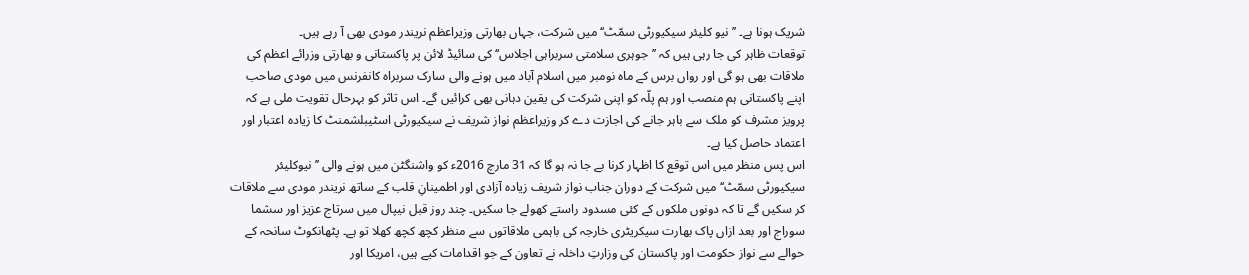شریک ہونا ہے۔ ’’نیو کلیئر سیکیورٹی سمّٹ‘‘ میں شرکت، جہاں بھارتی وزیراعظم نریندر مودی بھی آ رہے ہیں۔
توقعات ظاہر کی جا رہی ہیں کہ ’’جوہری سلامتی سربراہی اجلاس‘‘ کی سائیڈ لائن پر پاکستانی و بھارتی وزرائے اعظم کی ملاقات بھی ہو گی اور رواں برس کے ماہ نومبر میں اسلام آباد میں ہونے والی سارک سربراہ کانفرنس میں مودی صاحب اپنے پاکستانی ہم منصب اور ہم پلّہ کو اپنی شرکت کی یقین دہانی بھی کرائیں گے۔ اس تاثر کو بہرحال تقویت ملی ہے کہ پرویز مشرف کو ملک سے باہر جانے کی اجازت دے کر وزیراعظم نواز شریف نے سیکیورٹی اسٹیبلشمنٹ کا زیادہ اعتبار اور اعتماد حاصل کیا ہے۔
اس پس منظر میں اس توقع کا اظہار کرنا بے جا نہ ہو گا کہ 31 مارچ 2016ء کو واشنگٹن میں ہونے والی ’’نیوکلیئر سیکیورٹی سمّٹ‘‘ میں شرکت کے دوران جناب نواز شریف زیادہ آزادی اور اطمینانِ قلب کے ساتھ نریندر مودی سے ملاقات کر سکیں گے تا کہ دونوں ملکوں کے کئی مسدود راستے کھولے جا سکیں۔ چند روز قبل نیپال میں سرتاج عزیز اور سشما سوراج اور بعد ازاں پاک بھارت سیکریٹری خارجہ کی باہمی ملاقاتوں سے منظر کچھ کچھ کھلا تو ہے۔ پٹھانکوٹ سانحہ کے حوالے سے نواز حکومت اور پاکستان کی وزارتِ داخلہ نے تعاون کے جو اقدامات کیے ہیں، امریکا اور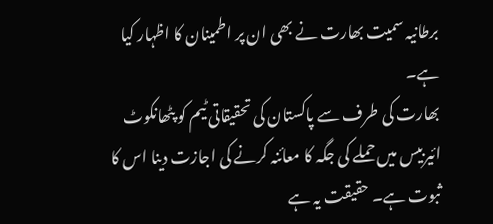برطانیہ سمیت بھارت نے بھی ان پر اطمینان کا اظہار کیا ہے۔
بھارت کی طرف سے پاکستان کی تحقیقاتی ٹیم کو پٹھانکوٹ ائیربیس میں حملے کی جگہ کا معائنہ کرنے کی اجازت دینا اس کا ثبوت ہے۔ حقیقت یہ ہے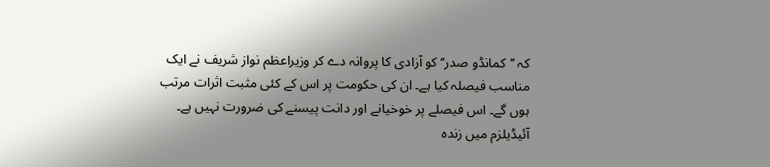کہ ’’کمانڈو صدر‘‘ کو آزادی کا پروانہ دے کر وزیراعظم نواز شریف نے ایک مناسب فیصلہ کیا ہے۔ ان کی حکومت پر اس کے کئی مثبت اثرات مرتب ہوں گے۔ اس فیصلے پر خوخیانے اور دانت پیسنے کی ضرورت نہیں ہے۔ آئیڈیلزم میں زندہ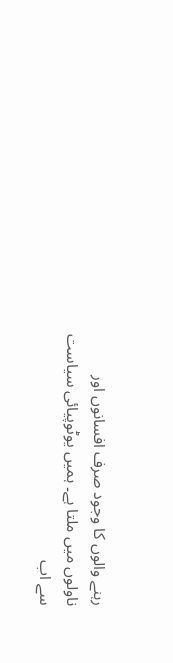رہنے والوں کا وجود صرف افسانوں اور ناولوں میں ملتا ہے۔ ہمیں یوٹوپیائی سیاست سے اب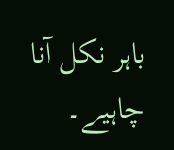باہر نکل آنا چاہیے۔